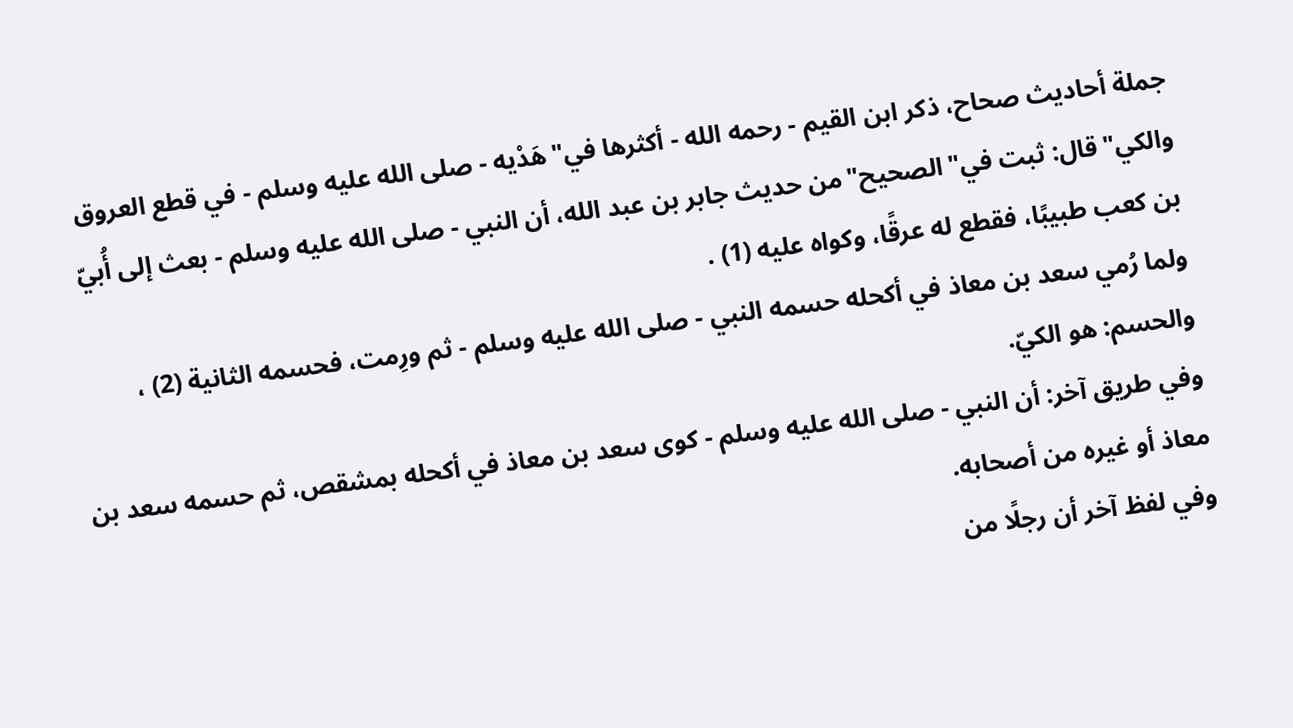جملة أحاديث صحاح، ذكر ابن القيم - رحمه الله - أكثرها في"هَدْيه - صلى الله عليه وسلم - في قطع العروق والكي"قال: ثبت في"الصحيح"من حديث جابر بن عبد الله، أن النبي - صلى الله عليه وسلم - بعث إلى أُبيّ بن كعب طبيبًا، فقطع له عرقًا، وكواه عليه (1) .
ولما رُمي سعد بن معاذ في أكحله حسمه النبي - صلى الله عليه وسلم - ثم ورِمت، فحسمه الثانية (2) ، والحسم: هو الكيّ.
وفي طريق آخر: أن النبي - صلى الله عليه وسلم - كوى سعد بن معاذ في أكحله بمشقص، ثم حسمه سعد بن معاذ أو غيره من أصحابه.
وفي لفظ آخر أن رجلًا من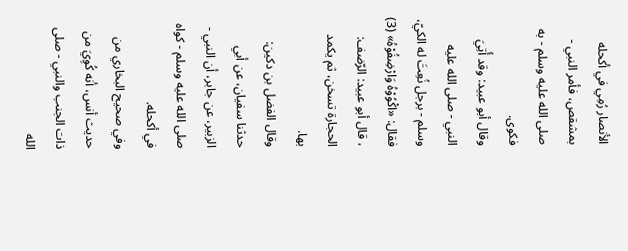الأنصار رُمِي في أكحله بمشقص، فأمر النبي - صلى الله عليه وسلم - به فكوى.
وقال أبو عبيد: وقد أُتِيَ النبي - صلى الله عليه وسلم - برجل نُعِتَ له الكيّ، فقال: «اكْوُوْهُ وَارْضِفُوْهُ» (3) ، قال أبو عبيد: الرّضف: الحجارة تسخن، ثم يكمد بها.
وقال الفضل بن دكين: حدثنا سفيان، عن أبي الزبير، عن جابر، أن النبي - صلى الله عليه وسلم - كواه في أكحله.
وفي صحيح البخاري من حديث أنس، أنه كُوِيَ من ذات الجنب والنبي - صلى الله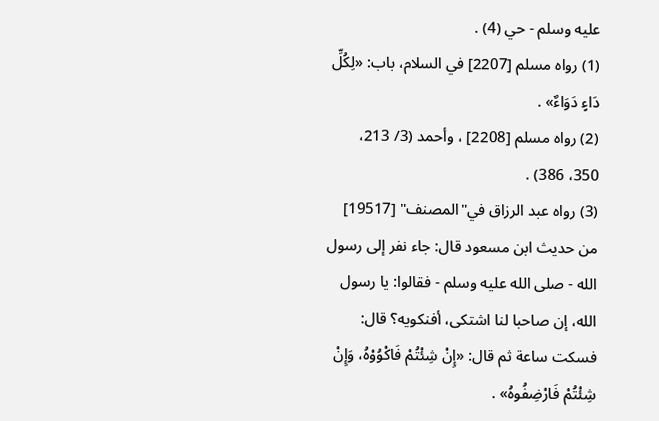عليه وسلم - حي (4) .
(1) رواه مسلم [2207] في السلام، باب: «لِكُلِّ دَاءٍ دَوَاءٌ» .
(2) رواه مسلم [2208] ، وأحمد (3/ 213، 350، 386) .
(3) رواه عبد الرزاق في"المصنف" [19517] من حديث ابن مسعود قال: جاء نفر إلى رسول الله - صلى الله عليه وسلم - فقالوا: يا رسول الله، إن صاحبا لنا اشتكى، أفنكويه؟ قال: فسكت ساعة ثم قال: «إِنْ شِئْتُمْ فَاكْوُوْهُ، وَإِنْ شِئْتُمْ فَارْضِفُوهُ» .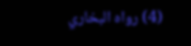(4) رواه البخاري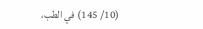(10/ 145) في الطب،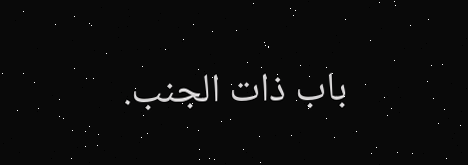باب ذات الجنب.